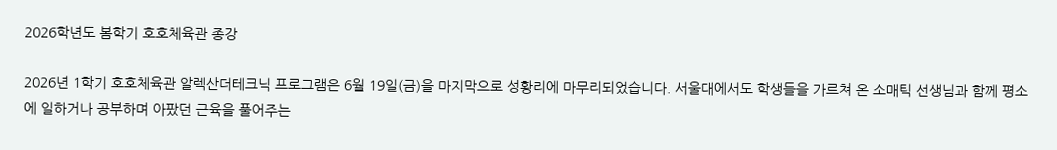2026학년도 봄학기 호호체육관 종강

2026년 1학기 호호체육관 알렉산더테크닉 프로그램은 6월 19일(금)을 마지막으로 성황리에 마무리되었습니다. 서울대에서도 학생들을 가르쳐 온 소매틱 선생님과 함께 평소에 일하거나 공부하며 아팠던 근육을 풀어주는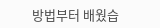방법부터 배웠습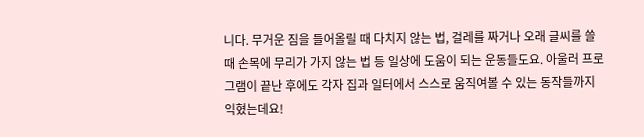니다. 무거운 짐을 들어올릴 때 다치지 않는 법, 걸레를 짜거나 오래 글씨를 쓸 때 손목에 무리가 가지 않는 법 등 일상에 도움이 되는 운동들도요. 아울러 프로그램이 끝난 후에도 각자 집과 일터에서 스스로 움직여볼 수 있는 동작들까지 익혔는데요!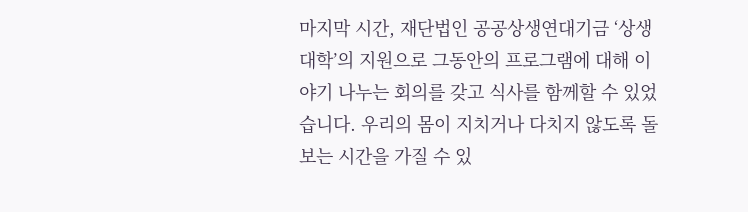마지막 시간, 재단법인 공공상생연대기금 ‘상생대학’의 지원으로 그동안의 프로그램에 대해 이야기 나누는 회의를 갖고 식사를 함께할 수 있었습니다. 우리의 몸이 지치거나 다치지 않도록 돌보는 시간을 가질 수 있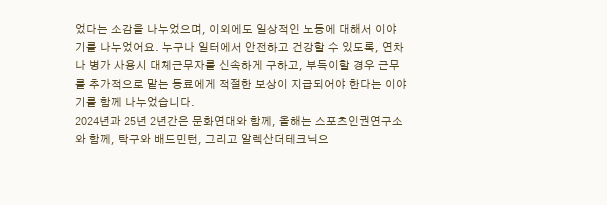었다는 소감을 나누었으며, 이외에도 일상적인 노동에 대해서 이야기를 나누었어요. 누구나 일터에서 안전하고 건강할 수 있도록, 연차나 병가 사용시 대체근무자를 신속하게 구하고, 부득이할 경우 근무를 추가적으로 맡는 동료에게 적절한 보상이 지급되어야 한다는 이야기를 함께 나누었습니다.
2024년과 25년 2년간은 문화연대와 함께, 올해는 스포츠인권연구소와 함께, 탁구와 배드민턴, 그리고 알렉산더테크닉으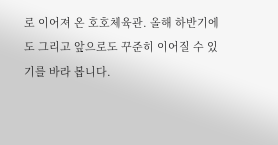로 이어져 온 호호체육관. 올해 하반기에도 그리고 앞으로도 꾸준히 이어질 수 있기를 바라 봅니다.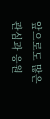앞으로도 많은 관심과 응원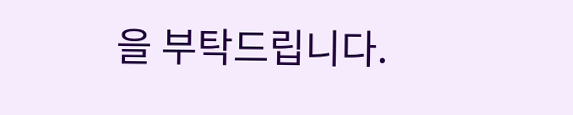을 부탁드립니다.